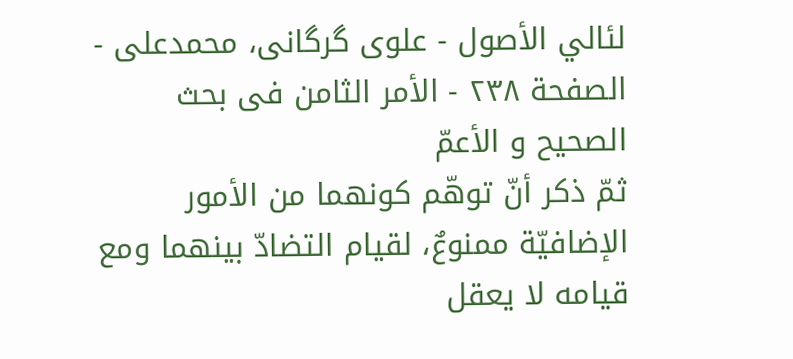لئالي الأصول - علوی گرگانی، محمدعلی - الصفحة ٢٣٨ - الأمر الثامن فی بحث الصحیح و الأعمّ
ثمّ ذكر أنّ توهّم كونهما من الأمور الإضافيّة ممنوعٌ، لقيام التضادّ بينهما ومع قيامه لا يعقل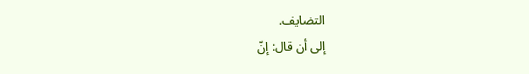التضايف.
إلى أن قال: إنّ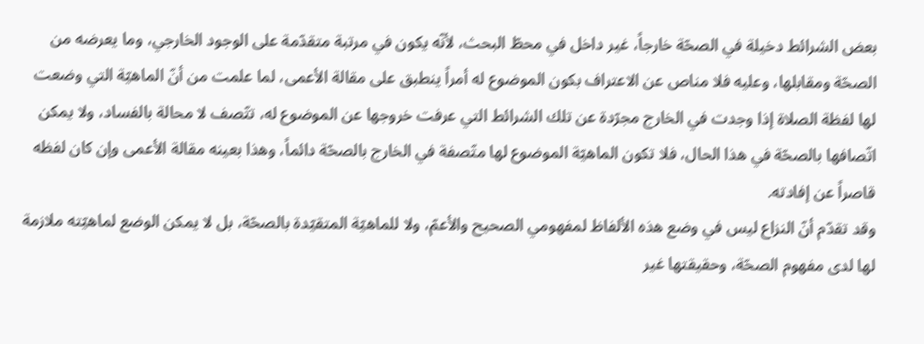بعض الشرائط دخيلة في الصحّة خارجاً، غير داخل في محطّ البحث، لأنّه يكون في مرتبة متقدّمة على الوجود الخارجي، وما يعرضه من الصحّة ومقابلها، وعليه فلا مناص عن الاعتراف بكون الموضوع له أمراً ينطبق على مقالة الأعمى، لما علمت من أنّ الماهيّة التي وضعت لها لفظة الصلاة إذا وجدت في الخارج مجرّدة عن تلك الشرائط التي عرفت خروجها عن الموضوع له، تتّصف لا محالة بالفساد، ولا يمكن اتّصافها بالصحّة في هذا الحال، فلا تكون الماهيّة الموضوع لها متّصفة في الخارج بالصحّة دائماً، وهذا بعينه مقالة الأعمى وإن كان لفظه قاصراً عن إفادته.
وقد تقدّم أنّ النزاع ليس في وضع هذه الألفاظ لمفهومي الصحيح والأعمّ، ولا للماهيّة المتقيّدة بالصحّة، بل لا يمكن الوضع لماهيّته ملازمة لها لدى مفهوم الصحّة، وحقيقتها غير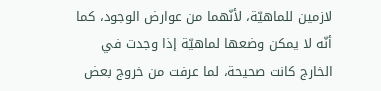لازمين للماهيّة، لأنّهما من عوارض الوجود، كما أنّه لا يمكن وضعها لماهيّة إذا وجدت في الخارج كانت صحيحة، لما عرفت من خروج بعض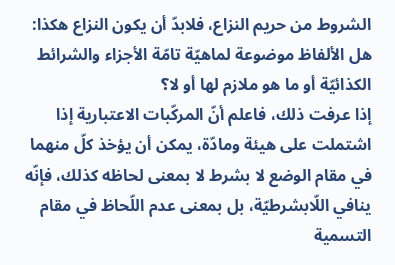الشروط من حريم النزاع، فلابدّ أن يكون النزاع هكذا: هل الألفاظ موضوعة لماهيّة تامّة الأجزاء والشرائط الكذائيّة أو ما هو ملازم لها أو لا؟
إذا عرفت ذلك، فاعلم أنّ المركّبات الاعتبارية إذا اشتملت على هيئة ومادّة، يمكن أن يؤخذ كلّ منهما في مقام الوضع لا بشرط لا بمعنى لحاظه كذلك، فإنّه ينافي اللّابشرطيّة، بل بمعنى عدم اللّحاظ في مقام التسمية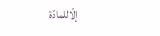إلّاللمادّة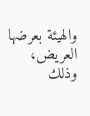والهيئة بعرضها العريض، وذلك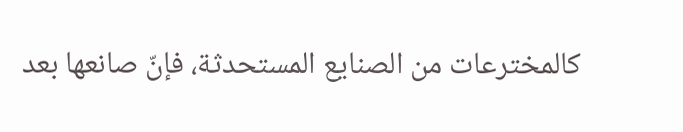كالمخترعات من الصنايع المستحدثة، فإنّ صانعها بعد